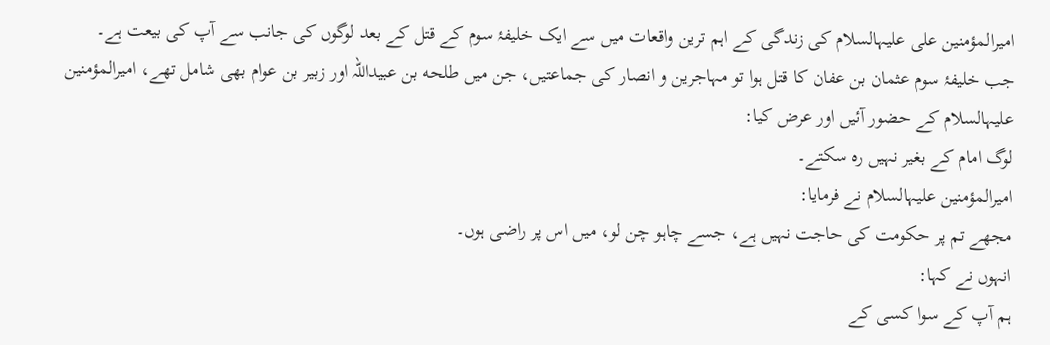امیرالمؤمنین علی علیہالسلام کی زندگی کے اہم ترین واقعات میں سے ایک خلیفۂ سوم کے قتل کے بعد لوگوں کی جانب سے آپ کی بیعت ہے۔
جب خلیفۂ سوم عثمان بن عفان کا قتل ہوا تو مہاجرین و انصار کی جماعتیں، جن میں طلحه بن عبیداللہ اور زبیر بن عوام بھی شامل تھے، امیرالمؤمنین علیہالسلام کے حضور آئیں اور عرض کیا:
لوگ امام کے بغیر نہیں رہ سکتے۔
امیرالمؤمنین علیہالسلام نے فرمایا:
مجھے تم پر حکومت کی حاجت نہیں ہے، جسے چاہو چن لو، میں اس پر راضی ہوں۔
انہوں نے کہا:
ہم آپ کے سوا کسی کے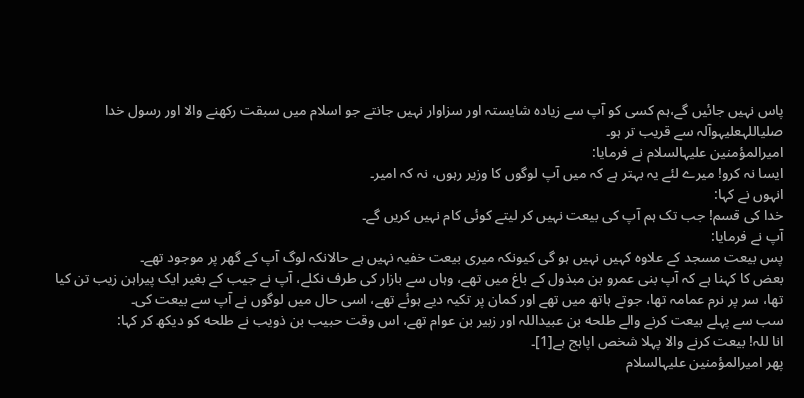پاس نہیں جائیں گے،ہم کسی کو آپ سے زیادہ شایستہ اور سزاوار نہیں جانتے جو اسلام میں سبقت رکھنے والا اور رسول خدا صلیاللہعلیہوآلہ سے قریب تر ہو۔
امیرالمؤمنین علیہالسلام نے فرمایا:
ایسا نہ کرو! میرے لئے یہ بہتر ہے کہ میں آپ لوگوں کا وزیر رہوں، نہ کہ امیر۔
انہوں نے کہا:
خدا کی قسم! جب تک ہم آپ کی بیعت نہیں کر لیتے کوئی کام نہیں کریں گے۔
آپ نے فرمایا:
پس بیعت مسجد کے علاوہ کہیں نہیں ہو گی کیونکہ میری بیعت خفیہ نہیں ہے حالانکہ لوگ آپ کے گھر پر موجود تھے۔
بعض کا کہنا ہے کہ آپ بنی عمرو بن مبذول کے باغ میں تھے، وہاں سے بازار کی طرف نکلے، آپ نے جیب کے بغیر ایک پیراہن زیب تن کیا تھا، سر پر نرم عمامہ تھا، جوتے ہاتھ میں تھے اور کمان پر تکیہ دیے ہوئے تھے، اسی حال میں لوگوں نے آپ سے بیعت کی۔
سب سے پہلے بیعت کرنے والے طلحه بن عبیداللہ اور زبیر بن عوام تھے، اس وقت حبیب بن ذویب نے طلحه کو دیکھ کر کہا:
انا للہ! بیعت کرنے والا پہلا شخص اپاہج ہے[1]۔
پھر امیرالمؤمنین علیہالسلام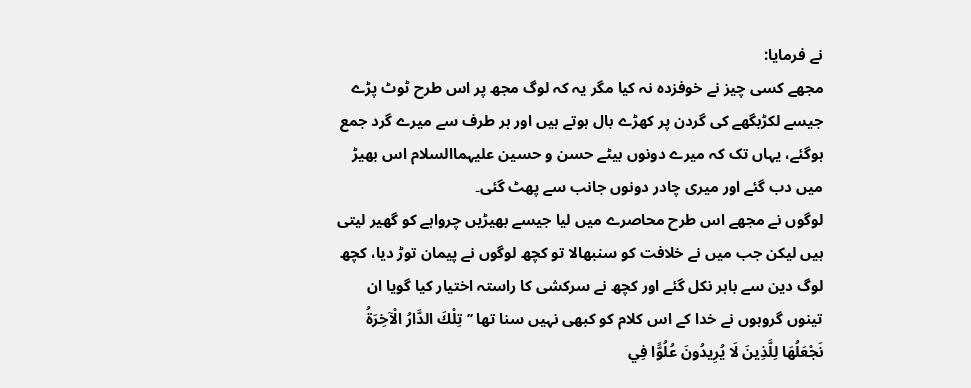نے فرمایا:
مجھے کسی چیز نے خوفزدہ نہ کیا مگر یہ کہ لوگ مجھ پر اس طرح ٹوٹ پڑے جیسے لکڑبگھے کی گردن پر کھڑے بال ہوتے ہیں اور ہر طرف سے میرے گرد جمع ہوگئے، یہاں تک کہ میرے دونوں بیٹے حسن و حسین علیہماالسلام اس بھیڑ میں دب گئے اور میری چادر دونوں جانب سے پھٹ گئی۔
لوگوں نے مجھے اس طرح محاصرے میں لیا جیسے بھیڑیں چرواہے کو گھیر لیتی ہیں لیکن جب میں نے خلافت کو سنبھالا تو کچھ لوگوں نے پیمان توڑ دیا، کچھ لوگ دین سے باہر نکل گئے اور کچھ نے سرکشی کا راستہ اختیار کیا گویا ان تینوں گروہوں نے خدا کے اس کلام کو کبھی نہیں سنا تھا ’’تِلْكَ الدَّارُ الْآخِرَةُ نَجْعَلُهَا لِلَّذِينَ لَا يُرِيدُونَ عُلُوًّا فِي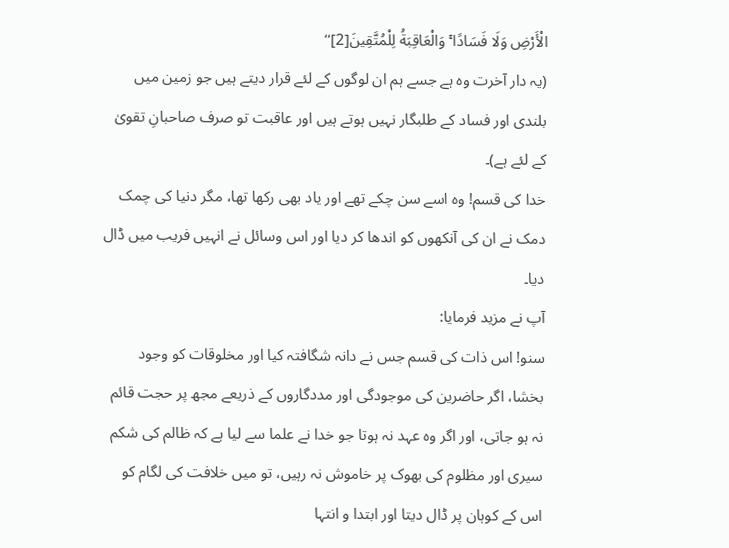الْأَرْضِ وَلَا فَسَادًا ۚ وَالْعَاقِبَةُ لِلْمُتَّقِينَ[2]‘‘
(یہ دار آخرت وہ ہے جسے ہم ان لوگوں کے لئے قرار دیتے ہیں جو زمین میں بلندی اور فساد کے طلبگار نہیں ہوتے ہیں اور عاقبت تو صرف صاحبانِ تقویٰ کے لئے ہے)۔
خدا کی قسم! وہ اسے سن چکے تھے اور یاد بھی رکھا تھا، مگر دنیا کی چمک دمک نے ان کی آنکھوں کو اندھا کر دیا اور اس وسائل نے انہیں فریب میں ڈال دیا۔
آپ نے مزید فرمایا:
سنو! اس ذات کی قسم جس نے دانہ شگافتہ کیا اور مخلوقات کو وجود بخشا، اگر حاضرین کی موجودگی اور مددگاروں کے ذریعے مجھ پر حجت قائم نہ ہو جاتی، اور اگر وہ عہد نہ ہوتا جو خدا نے علما سے لیا ہے کہ ظالم کی شکم سیری اور مظلوم کی بھوک پر خاموش نہ رہیں، تو میں خلافت کی لگام کو اس کے کوہان پر ڈال دیتا اور ابتدا و انتہا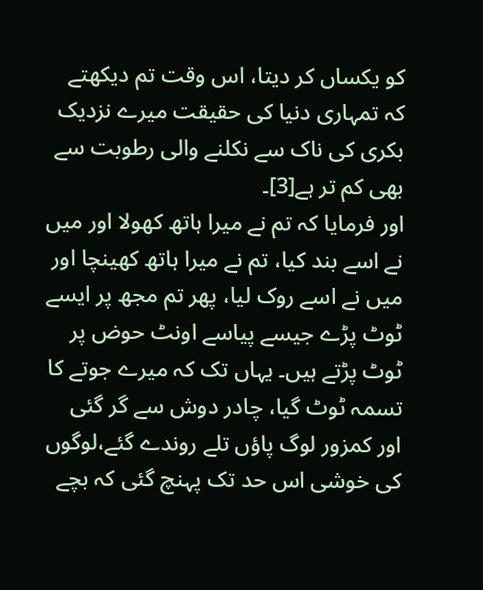کو یکساں کر دیتا، اس وقت تم دیکھتے کہ تمہاری دنیا کی حقیقت میرے نزدیک بکری کی ناک سے نکلنے والی رطوبت سے بھی کم تر ہے[3]۔
اور فرمایا کہ تم نے میرا ہاتھ کھولا اور میں نے اسے بند کیا، تم نے میرا ہاتھ کھینچا اور میں نے اسے روک لیا، پھر تم مجھ پر ایسے ٹوٹ پڑے جیسے پیاسے اونٹ حوض پر ٹوٹ پڑتے ہیں۔ یہاں تک کہ میرے جوتے کا تسمہ ٹوٹ گیا، چادر دوش سے گر گئی اور کمزور لوگ پاؤں تلے روندے گئے،لوگوں کی خوشی اس حد تک پہنچ گئی کہ بچے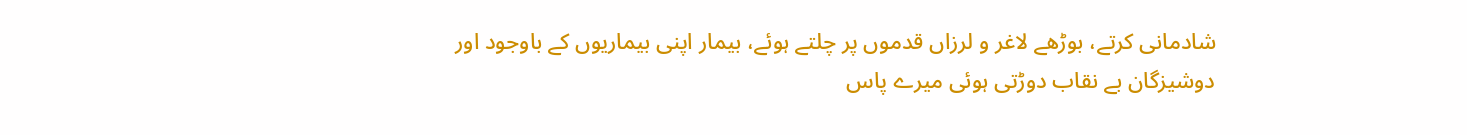شادمانی کرتے، بوڑھے لاغر و لرزاں قدموں پر چلتے ہوئے، بیمار اپنی بیماریوں کے باوجود اور دوشیزگان بے نقاب دوڑتی ہوئی میرے پاس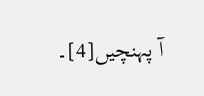آ پہنچیں[4]۔